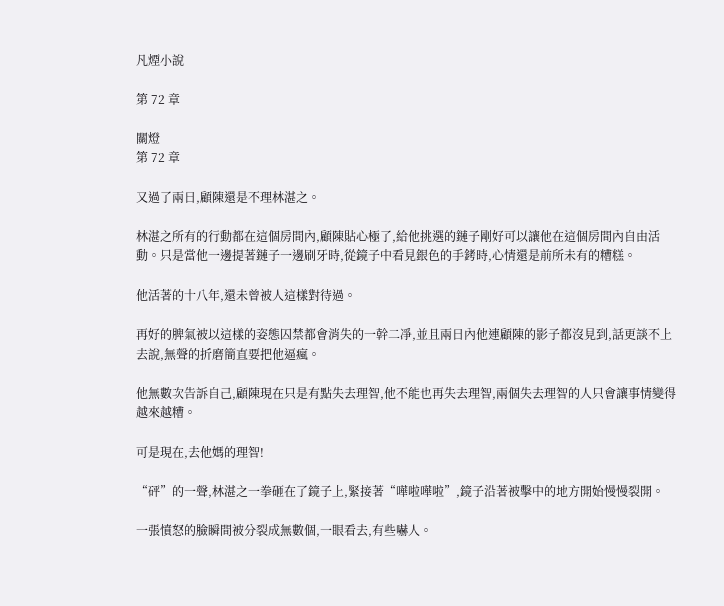凡煙小說

第 72 章

關燈
第 72 章

又過了兩日,顧陳還是不理林湛之。

林湛之所有的行動都在這個房間內,顧陳貼心極了,給他挑選的鏈子剛好可以讓他在這個房間內自由活動。只是當他一邊提著鏈子一邊刷牙時,從鏡子中看見銀色的手銬時,心情還是前所未有的糟糕。

他活著的十八年,還未曾被人這樣對待過。

再好的脾氣被以這樣的姿態囚禁都會消失的一幹二凈,並且兩日內他連顧陳的影子都沒見到,話更談不上去說,無聲的折磨簡直要把他逼瘋。

他無數次告訴自己,顧陳現在只是有點失去理智,他不能也再失去理智,兩個失去理智的人只會讓事情變得越來越糟。

可是現在,去他媽的理智!

“砰”的一聲,林湛之一拳砸在了鏡子上,緊接著“嘩啦嘩啦”,鏡子沿著被擊中的地方開始慢慢裂開。

一張憤怒的臉瞬間被分裂成無數個,一眼看去,有些嚇人。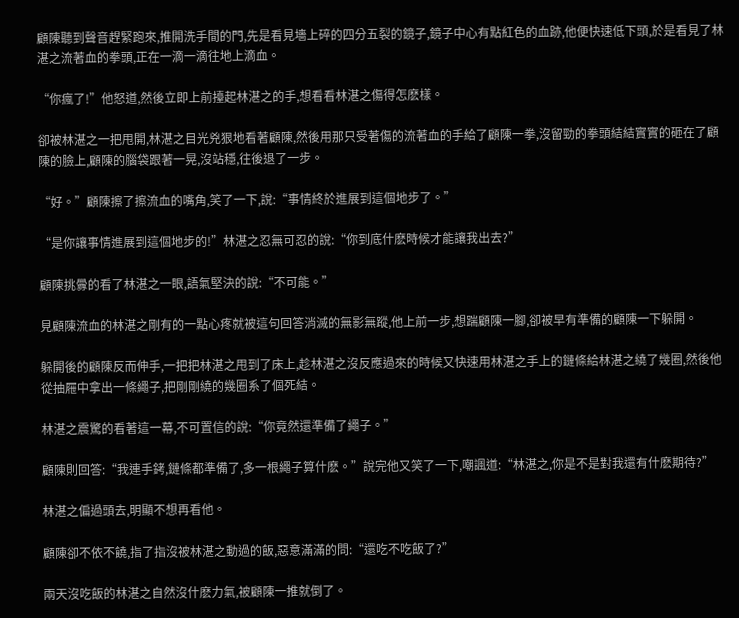顧陳聽到聲音趕緊跑來,推開洗手間的門,先是看見墻上碎的四分五裂的鏡子,鏡子中心有點紅色的血跡,他便快速低下頭,於是看見了林湛之流著血的拳頭,正在一滴一滴往地上滴血。

“你瘋了!”他怒道,然後立即上前擡起林湛之的手,想看看林湛之傷得怎麽樣。

卻被林湛之一把甩開,林湛之目光兇狠地看著顧陳,然後用那只受著傷的流著血的手給了顧陳一拳,沒留勁的拳頭結結實實的砸在了顧陳的臉上,顧陳的腦袋跟著一晃,沒站穩,往後退了一步。

“好。”顧陳擦了擦流血的嘴角,笑了一下,說:“事情終於進展到這個地步了。”

“是你讓事情進展到這個地步的!”林湛之忍無可忍的說:“你到底什麽時候才能讓我出去?”

顧陳挑釁的看了林湛之一眼,語氣堅決的說:“不可能。”

見顧陳流血的林湛之剛有的一點心疼就被這句回答消滅的無影無蹤,他上前一步,想踹顧陳一腳,卻被早有準備的顧陳一下躲開。

躲開後的顧陳反而伸手,一把把林湛之甩到了床上,趁林湛之沒反應過來的時候又快速用林湛之手上的鏈條給林湛之繞了幾圈,然後他從抽屜中拿出一條繩子,把剛剛繞的幾圈系了個死結。

林湛之震驚的看著這一幕,不可置信的說:“你竟然還準備了繩子。”

顧陳則回答:“我連手銬,鏈條都準備了,多一根繩子算什麽。”說完他又笑了一下,嘲諷道:“林湛之,你是不是對我還有什麽期待?”

林湛之偏過頭去,明顯不想再看他。

顧陳卻不依不饒,指了指沒被林湛之動過的飯,惡意滿滿的問:“還吃不吃飯了?”

兩天沒吃飯的林湛之自然沒什麽力氣,被顧陳一推就倒了。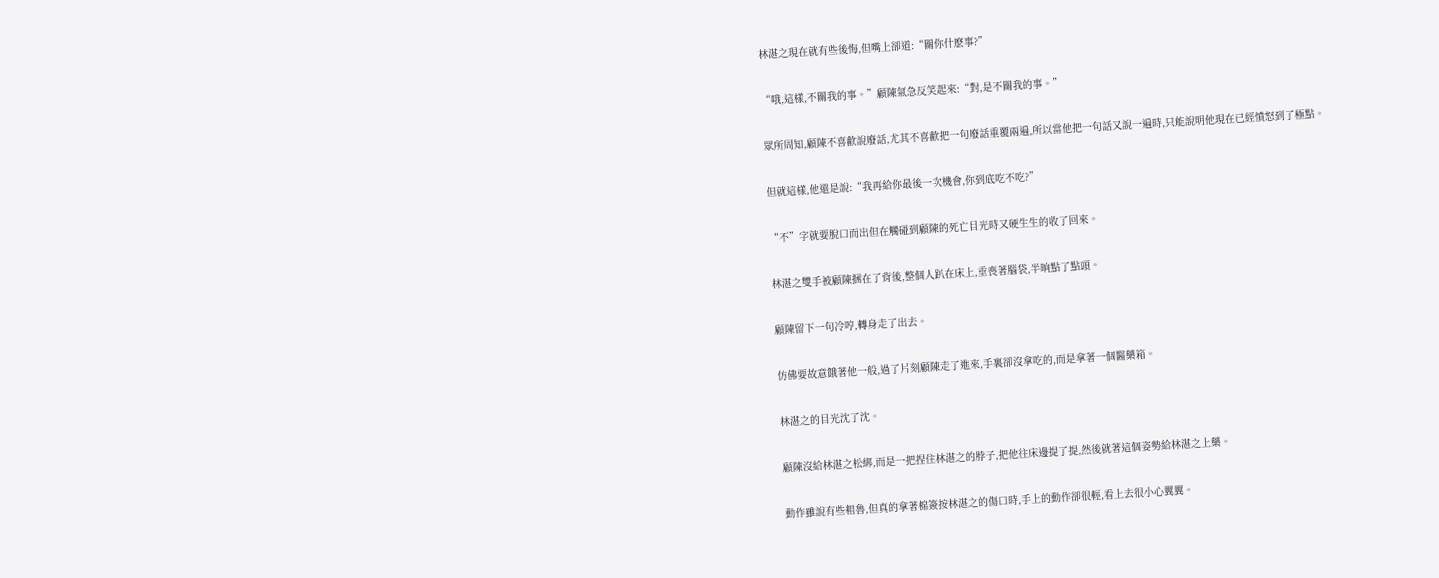林湛之現在就有些後悔,但嘴上卻道:“關你什麽事?”

“哦,這樣,不關我的事。”顧陳氣急反笑起來:“對,是不關我的事。”

眾所周知,顧陳不喜歡說廢話,尤其不喜歡把一句廢話重覆兩遍,所以當他把一句話又說一遍時,只能說明他現在已經憤怒到了極點。

但就這樣,他還是說:“我再給你最後一次機會,你到底吃不吃?”

“不”字就要脫口而出但在觸碰到顧陳的死亡目光時又硬生生的收了回來。

林湛之雙手被顧陳捆在了背後,整個人趴在床上,垂喪著腦袋,半晌點了點頭。

顧陳留下一句冷哼,轉身走了出去。

仿佛要故意餓著他一般,過了片刻顧陳走了進來,手裏卻沒拿吃的,而是拿著一個醫藥箱。

林湛之的目光沈了沈。

顧陳沒給林湛之松綁,而是一把捏住林湛之的脖子,把他往床邊提了提,然後就著這個姿勢給林湛之上藥。

動作雖說有些粗魯,但真的拿著棉簽按林湛之的傷口時,手上的動作卻很輕,看上去很小心翼翼。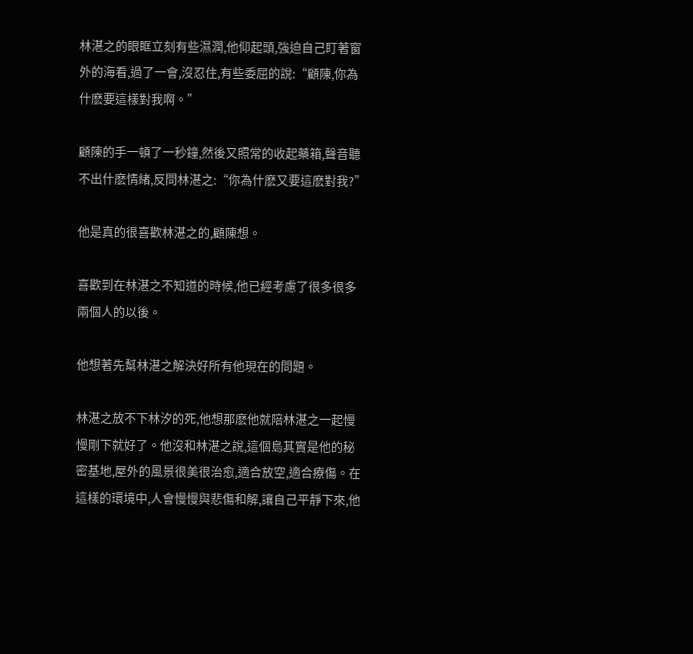林湛之的眼眶立刻有些濕潤,他仰起頭,強迫自己盯著窗外的海看,過了一會,沒忍住,有些委屈的說:“顧陳,你為什麽要這樣對我啊。”

顧陳的手一頓了一秒鐘,然後又照常的收起藥箱,聲音聽不出什麽情緒,反問林湛之:“你為什麽又要這麽對我?”

他是真的很喜歡林湛之的,顧陳想。

喜歡到在林湛之不知道的時候,他已經考慮了很多很多兩個人的以後。

他想著先幫林湛之解決好所有他現在的問題。

林湛之放不下林汐的死,他想那麽他就陪林湛之一起慢慢剛下就好了。他沒和林湛之說,這個島其實是他的秘密基地,屋外的風景很美很治愈,適合放空,適合療傷。在這樣的環境中,人會慢慢與悲傷和解,讓自己平靜下來,他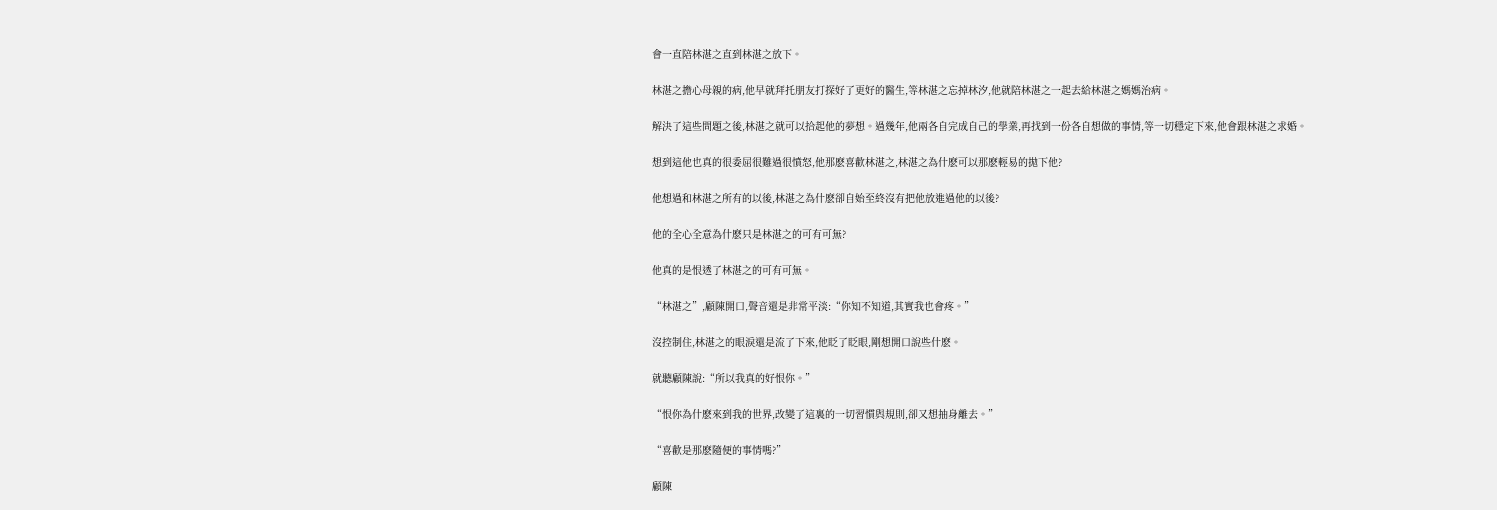會一直陪林湛之直到林湛之放下。

林湛之擔心母親的病,他早就拜托朋友打探好了更好的醫生,等林湛之忘掉林汐,他就陪林湛之一起去給林湛之媽媽治病。

解決了這些問題之後,林湛之就可以拾起他的夢想。過幾年,他兩各自完成自己的學業,再找到一份各自想做的事情,等一切穩定下來,他會跟林湛之求婚。

想到這他也真的很委屈很難過很憤怒,他那麽喜歡林湛之,林湛之為什麽可以那麽輕易的拋下他?

他想過和林湛之所有的以後,林湛之為什麽卻自始至終沒有把他放進過他的以後?

他的全心全意為什麽只是林湛之的可有可無?

他真的是恨透了林湛之的可有可無。

“林湛之”,顧陳開口,聲音還是非常平淡:“你知不知道,其實我也會疼。”

沒控制住,林湛之的眼淚還是流了下來,他眨了眨眼,剛想開口說些什麽。

就聽顧陳說:“所以我真的好恨你。”

“恨你為什麽來到我的世界,改變了這裏的一切習慣與規則,卻又想抽身離去。”

“喜歡是那麽隨便的事情嗎?”

顧陳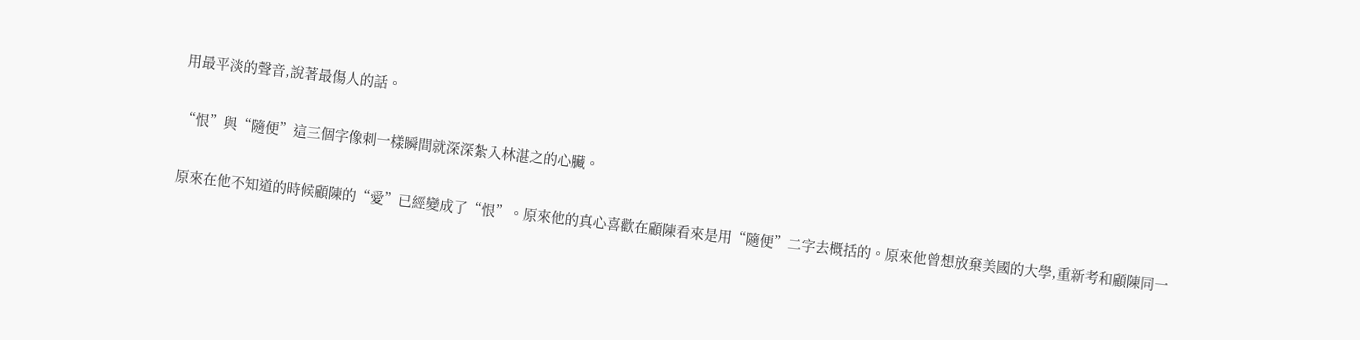用最平淡的聲音,說著最傷人的話。

“恨”與“隨便”這三個字像刺一樣瞬間就深深紮入林湛之的心臟。

原來在他不知道的時候顧陳的“愛”已經變成了“恨”。原來他的真心喜歡在顧陳看來是用“隨便”二字去概括的。原來他曾想放棄美國的大學,重新考和顧陳同一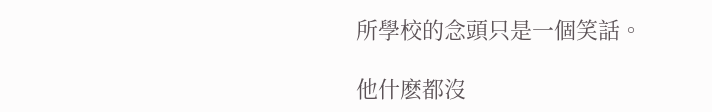所學校的念頭只是一個笑話。

他什麽都沒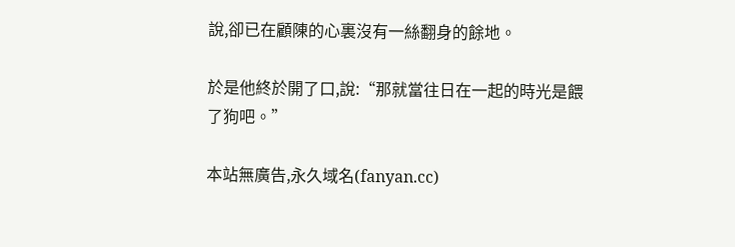說,卻已在顧陳的心裏沒有一絲翻身的餘地。

於是他終於開了口,說:“那就當往日在一起的時光是餵了狗吧。”

本站無廣告,永久域名(fanyan.cc)